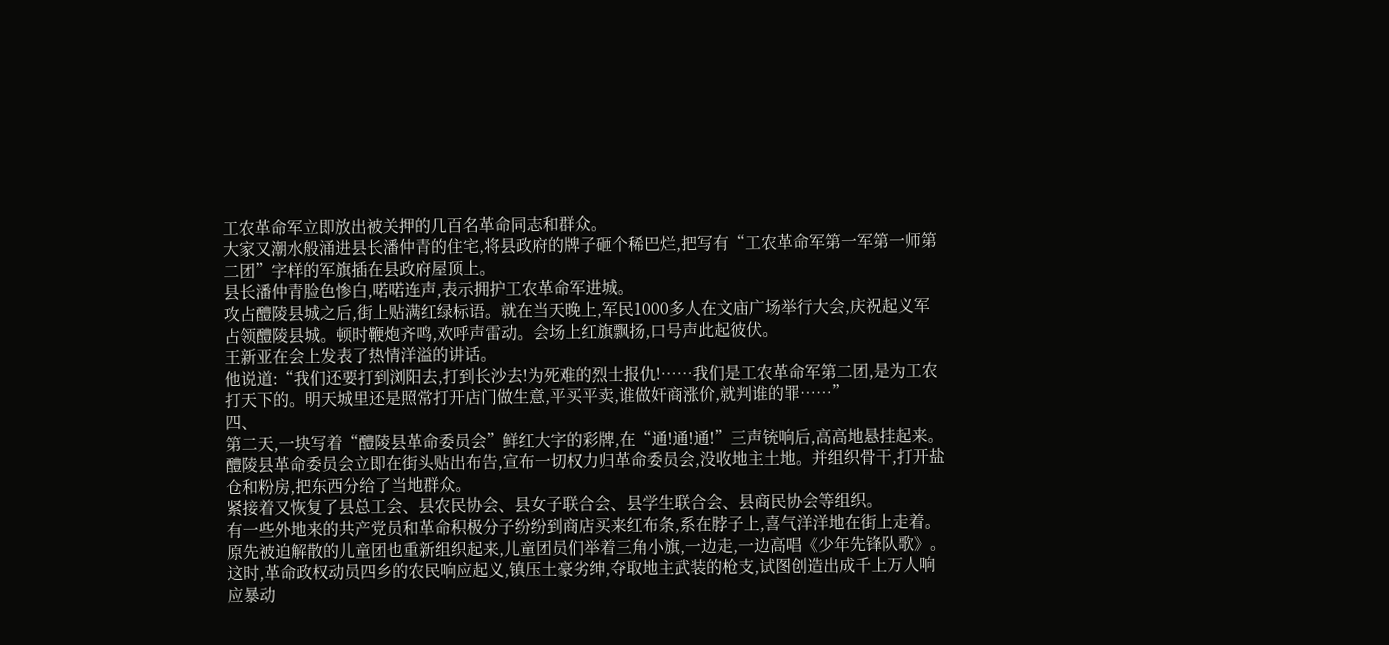工农革命军立即放出被关押的几百名革命同志和群众。
大家又潮水般涌进县长潘仲青的住宅,将县政府的牌子砸个稀巴烂,把写有“工农革命军第一军第一师第二团”字样的军旗插在县政府屋顶上。
县长潘仲青脸色惨白,喏喏连声,表示拥护工农革命军进城。
攻占醴陵县城之后,街上贴满红绿标语。就在当天晚上,军民1000多人在文庙广场举行大会,庆祝起义军占领醴陵县城。顿时鞭炮齐鸣,欢呼声雷动。会场上红旗飘扬,口号声此起彼伏。
王新亚在会上发表了热情洋溢的讲话。
他说道:“我们还要打到浏阳去,打到长沙去!为死难的烈士报仇!……我们是工农革命军第二团,是为工农打天下的。明天城里还是照常打开店门做生意,平买平卖,谁做奸商涨价,就判谁的罪……”
四、
第二天,一块写着“醴陵县革命委员会”鲜红大字的彩牌,在“通!通!通!”三声铳响后,高高地悬挂起来。
醴陵县革命委员会立即在街头贴出布告,宣布一切权力归革命委员会,没收地主土地。并组织骨干,打开盐仓和粉房,把东西分给了当地群众。
紧接着又恢复了县总工会、县农民协会、县女子联合会、县学生联合会、县商民协会等组织。
有一些外地来的共产党员和革命积极分子纷纷到商店买来红布条,系在脖子上,喜气洋洋地在街上走着。
原先被迫解散的儿童团也重新组织起来,儿童团员们举着三角小旗,一边走,一边高唱《少年先锋队歌》。
这时,革命政权动员四乡的农民响应起义,镇压土豪劣绅,夺取地主武装的枪支,试图创造出成千上万人响应暴动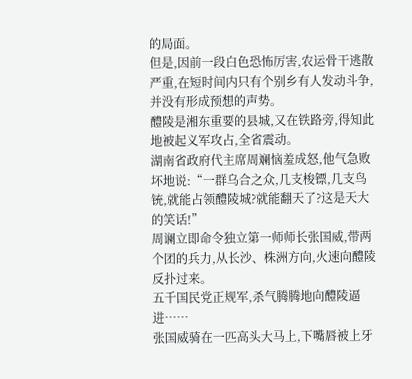的局面。
但是,因前一段白色恐怖厉害,农运骨干逃散严重,在短时间内只有个别乡有人发动斗争,并没有形成预想的声势。
醴陵是湘东重要的县城,又在铁路旁,得知此地被起义军攻占,全省震动。
湖南省政府代主席周斓恼羞成怒,他气急败坏地说:“一群乌合之众,几支梭镖,几支鸟铳,就能占领醴陵城?就能翻天了?这是天大的笑话!”
周谰立即命令独立第一师师长张国威,带两个团的兵力,从长沙、株洲方向,火速向醴陵反扑过来。
五千国民党正规军,杀气腾腾地向醴陵逼进……
张国威骑在一匹高头大马上,下嘴唇被上牙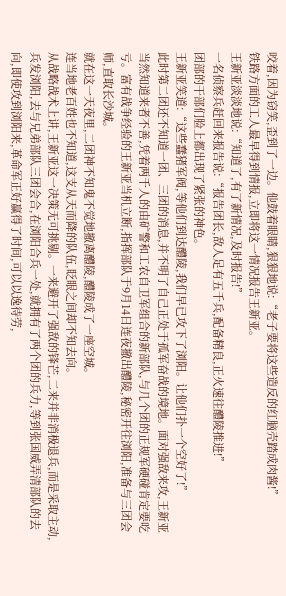咬着,因为窃笑,歪到了一边。他鼓着眼睛,狠狠地说:“老子要将这些造反的红脑壳踏成肉酱!”
铁路方面的工人最早得到情报,立即将这一情况报告王新亚。
王新亚淡淡地说:“知道了,有了新情况,及时报告!”
一名侦察兵赶回来报告说:“报告团长,敌人足有五千兵,配备精良,正火速往醴陵推进!”
团部的干部们脸上都出现了紧张的神色。
王新亚笑道:“这些蠢猪军阀,等他们到达醴陵,我们早已攻下了浏阳。让他们扑一个空好了!”
此时第二团还不知道一团、三团的消息,并不明了自己正处于孤军奋战的境地。面对强敌来攻,王新亚当然知道来者不善,凭着两千人的由矿警和工农自卫军组合的新部队,与几个团的正规军硬碰肯定要吃亏。富有战争经验的王新亚当机立断,指挥部队于9月14日连夜撤出醴陵,秘密开往浏阳,准备与三团会师,直取长沙城。
就在这一天夜里,二团神不知鬼不觉地撤离醴陵,醴陵成了一座空城。
连当地老百姓也不知道,这支从天而降的队伍,眨眼之间却不知去向。
从战略战术上讲,王新亚这一决策无可挑剔。一来避开了强敌的锋芒,二来并非消极退兵,而是采取主动,兵发浏阳,去与兄弟部队三团会合,在浏阳合兵一处,就拥有了两个团的兵力,等到张国威弄清部队的去向,即使攻到浏阳来,革命军正好赢得了时间,可以以逸待劳,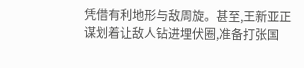凭借有利地形与敌周旋。甚至,王新亚正谋划着让敌人钻进埋伏圈,准备打张国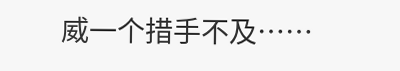威一个措手不及……